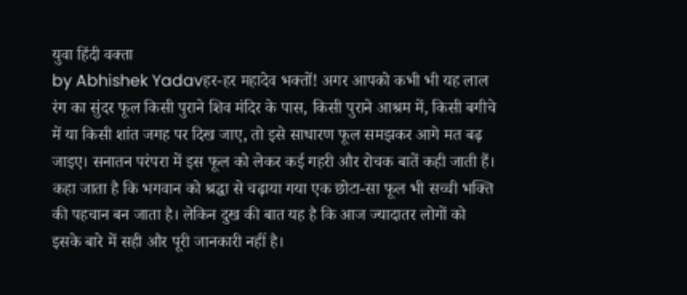युवा हिंदी वक्ता
by Abhishek Yadavहर-हर महादेव भक्तों! अगर आपको कभी भी यह लाल रंग का सुंदर फूल किसी पुराने शिव मंदिर के पास, किसी पुराने आश्रम में, किसी बगीचे में या किसी शांत जगह पर दिख जाए, तो इसे साधारण फूल समझकर आगे मत बढ़ जाइए। सनातन परंपरा में इस फूल को लेकर कई गहरी और रोचक बातें कही जाती हैं। कहा जाता है कि भगवान को श्रद्धा से चढ़ाया गया एक छोटा-सा फूल भी सच्ची भक्ति की पहचान बन जाता है। लेकिन दुख की बात यह है कि आज ज्यादातर लोगों को इसके बारे में सही और पूरी जानकारी नहीं है।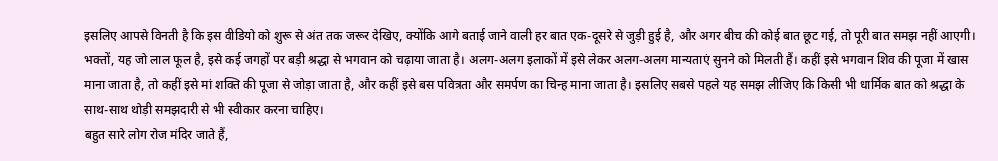इसलिए आपसे विनती है कि इस वीडियो को शुरू से अंत तक जरूर देखिए, क्योंकि आगे बताई जाने वाली हर बात एक-दूसरे से जुड़ी हुई है, और अगर बीच की कोई बात छूट गई, तो पूरी बात समझ नहीं आएगी।
भक्तों, यह जो लाल फूल है, इसे कई जगहों पर बड़ी श्रद्धा से भगवान को चढ़ाया जाता है। अलग-अलग इलाकों में इसे लेकर अलग-अलग मान्यताएं सुनने को मिलती हैं। कहीं इसे भगवान शिव की पूजा में खास माना जाता है, तो कहीं इसे मां शक्ति की पूजा से जोड़ा जाता है, और कहीं इसे बस पवित्रता और समर्पण का चिन्ह माना जाता है। इसलिए सबसे पहले यह समझ लीजिए कि किसी भी धार्मिक बात को श्रद्धा के साथ-साथ थोड़ी समझदारी से भी स्वीकार करना चाहिए।
बहुत सारे लोग रोज मंदिर जाते हैं,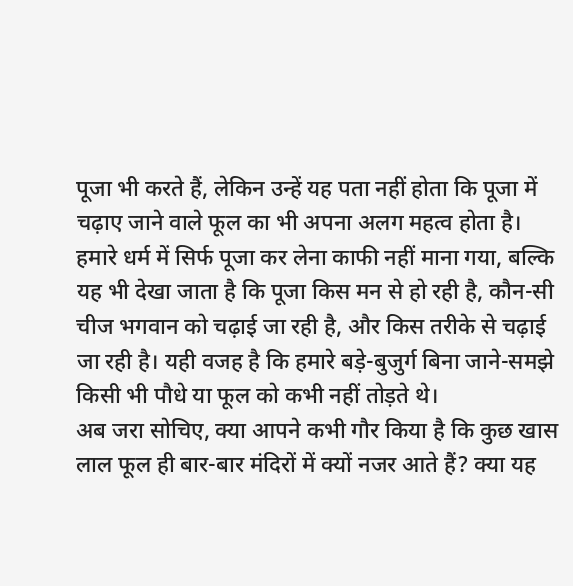पूजा भी करते हैं, लेकिन उन्हें यह पता नहीं होता कि पूजा में चढ़ाए जाने वाले फूल का भी अपना अलग महत्व होता है। हमारे धर्म में सिर्फ पूजा कर लेना काफी नहीं माना गया, बल्कि यह भी देखा जाता है कि पूजा किस मन से हो रही है, कौन-सी चीज भगवान को चढ़ाई जा रही है, और किस तरीके से चढ़ाई जा रही है। यही वजह है कि हमारे बड़े-बुजुर्ग बिना जाने-समझे किसी भी पौधे या फूल को कभी नहीं तोड़ते थे।
अब जरा सोचिए, क्या आपने कभी गौर किया है कि कुछ खास लाल फूल ही बार-बार मंदिरों में क्यों नजर आते हैं? क्या यह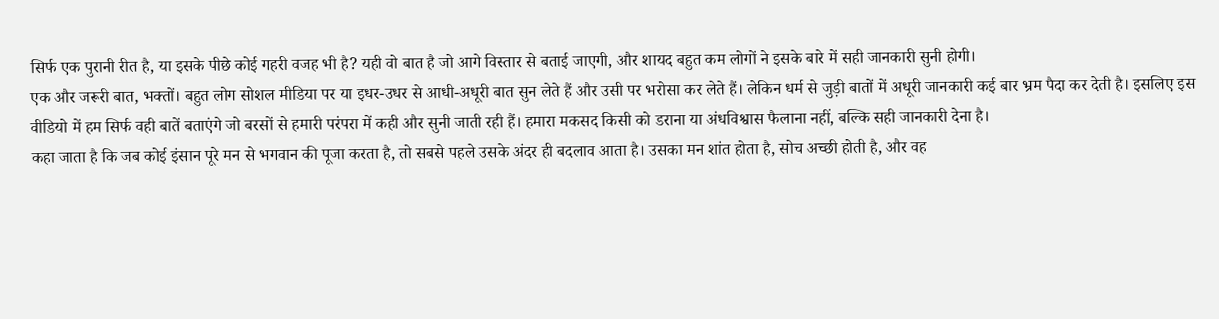सिर्फ एक पुरानी रीत है, या इसके पीछे कोई गहरी वजह भी है? यही वो बात है जो आगे विस्तार से बताई जाएगी, और शायद बहुत कम लोगों ने इसके बारे में सही जानकारी सुनी होगी।
एक और जरूरी बात, भक्तों। बहुत लोग सोशल मीडिया पर या इधर-उधर से आधी-अधूरी बात सुन लेते हैं और उसी पर भरोसा कर लेते हैं। लेकिन धर्म से जुड़ी बातों में अधूरी जानकारी कई बार भ्रम पैदा कर देती है। इसलिए इस वीडियो में हम सिर्फ वही बातें बताएंगे जो बरसों से हमारी परंपरा में कही और सुनी जाती रही हैं। हमारा मकसद किसी को डराना या अंधविश्वास फैलाना नहीं, बल्कि सही जानकारी देना है।
कहा जाता है कि जब कोई इंसान पूरे मन से भगवान की पूजा करता है, तो सबसे पहले उसके अंदर ही बदलाव आता है। उसका मन शांत होता है, सोच अच्छी होती है, और वह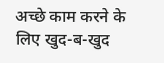अच्छे काम करने के लिए खुद-ब-खुद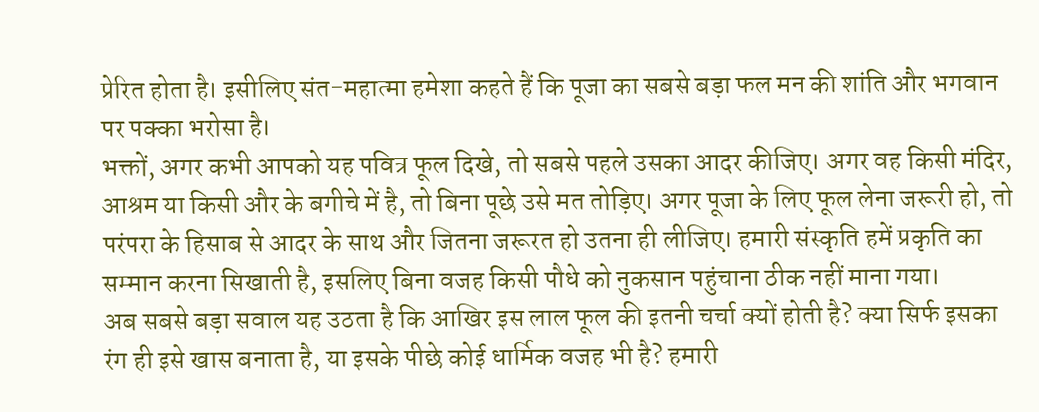प्रेरित होता है। इसीलिए संत-महात्मा हमेशा कहते हैं कि पूजा का सबसे बड़ा फल मन की शांति और भगवान पर पक्का भरोसा है।
भक्तों, अगर कभी आपको यह पवित्र फूल दिखे, तो सबसे पहले उसका आदर कीजिए। अगर वह किसी मंदिर, आश्रम या किसी और के बगीचे में है, तो बिना पूछे उसे मत तोड़िए। अगर पूजा के लिए फूल लेना जरूरी हो, तो परंपरा के हिसाब से आदर के साथ और जितना जरूरत हो उतना ही लीजिए। हमारी संस्कृति हमें प्रकृति का सम्मान करना सिखाती है, इसलिए बिना वजह किसी पौधे को नुकसान पहुंचाना ठीक नहीं माना गया।
अब सबसे बड़ा सवाल यह उठता है कि आखिर इस लाल फूल की इतनी चर्चा क्यों होती है? क्या सिर्फ इसका रंग ही इसे खास बनाता है, या इसके पीछे कोई धार्मिक वजह भी है? हमारी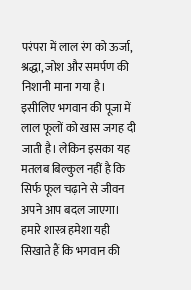परंपरा में लाल रंग को ऊर्जा, श्रद्धा, जोश और समर्पण की निशानी माना गया है। इसीलिए भगवान की पूजा में लाल फूलों को खास जगह दी जाती है। लेकिन इसका यह मतलब बिल्कुल नहीं है कि सिर्फ फूल चढ़ाने से जीवन अपने आप बदल जाएगा। हमारे शास्त्र हमेशा यही सिखाते हैं कि भगवान की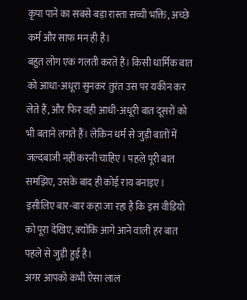कृपा पाने का सबसे बड़ा रास्ता सच्ची भक्ति, अच्छे कर्म और साफ मन ही है।
बहुत लोग एक गलती करते हैं। किसी धार्मिक बात को आधा-अधूरा सुनकर तुरंत उस पर यकीन कर लेते हैं, और फिर वही आधी-अधूरी बात दूसरों को भी बताने लगते हैं। लेकिन धर्म से जुड़ी बातों में जल्दबाजी नहीं करनी चाहिए। पहले पूरी बात समझिए, उसके बाद ही कोई राय बनाइए। इसीलिए बार-बार कहा जा रहा है कि इस वीडियो को पूरा देखिए, क्योंकि आगे आने वाली हर बात पहले से जुड़ी हुई है।
अगर आपको कभी ऐसा लाल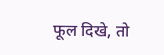फूल दिखे, तो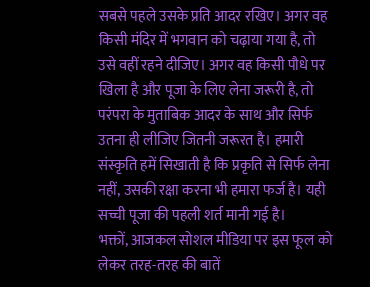सबसे पहले उसके प्रति आदर रखिए। अगर वह किसी मंदिर में भगवान को चढ़ाया गया है, तो उसे वहीं रहने दीजिए। अगर वह किसी पौधे पर खिला है और पूजा के लिए लेना जरूरी है, तो परंपरा के मुताबिक आदर के साथ और सिर्फ उतना ही लीजिए जितनी जरूरत है। हमारी संस्कृति हमें सिखाती है कि प्रकृति से सिर्फ लेना नहीं, उसकी रक्षा करना भी हमारा फर्ज है। यही सच्ची पूजा की पहली शर्त मानी गई है।
भक्तों, आजकल सोशल मीडिया पर इस फूल को लेकर तरह-तरह की बातें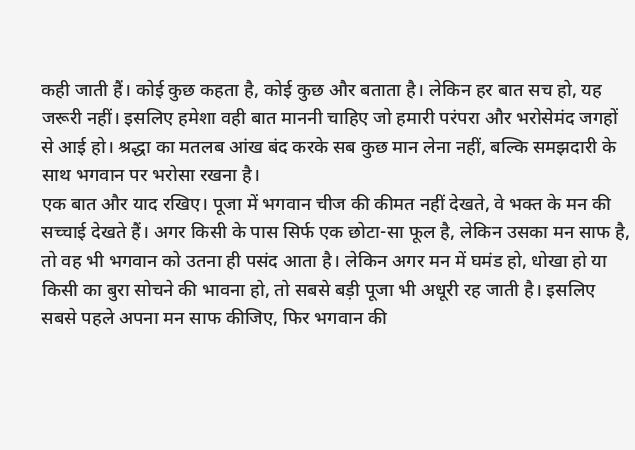कही जाती हैं। कोई कुछ कहता है, कोई कुछ और बताता है। लेकिन हर बात सच हो, यह जरूरी नहीं। इसलिए हमेशा वही बात माननी चाहिए जो हमारी परंपरा और भरोसेमंद जगहों से आई हो। श्रद्धा का मतलब आंख बंद करके सब कुछ मान लेना नहीं, बल्कि समझदारी के साथ भगवान पर भरोसा रखना है।
एक बात और याद रखिए। पूजा में भगवान चीज की कीमत नहीं देखते, वे भक्त के मन की सच्चाई देखते हैं। अगर किसी के पास सिर्फ एक छोटा-सा फूल है, लेकिन उसका मन साफ है, तो वह भी भगवान को उतना ही पसंद आता है। लेकिन अगर मन में घमंड हो, धोखा हो या किसी का बुरा सोचने की भावना हो, तो सबसे बड़ी पूजा भी अधूरी रह जाती है। इसलिए सबसे पहले अपना मन साफ कीजिए, फिर भगवान की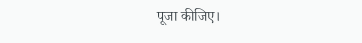पूजा कीजिए।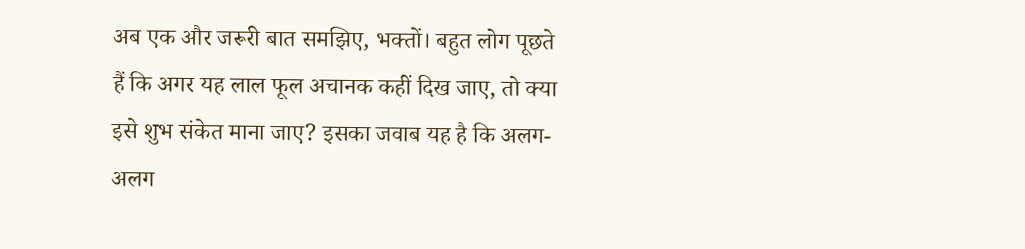अब एक और जरूरी बात समझिए, भक्तों। बहुत लोग पूछते हैं कि अगर यह लाल फूल अचानक कहीं दिख जाए, तो क्या इसे शुभ संकेत माना जाए? इसका जवाब यह है कि अलग-अलग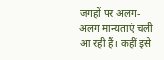जगहों पर अलग-अलग मान्यताएं चली आ रही हैं। कहीं इसे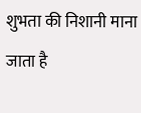शुभता की निशानी माना जाता है